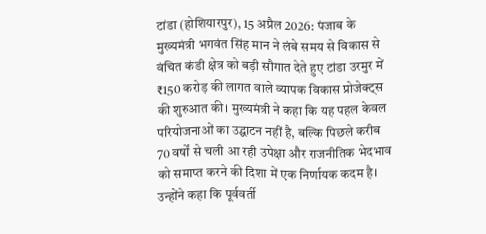टांडा (होशियारपुर), 15 अप्रैल 2026: पंजाब के मुख्यमंत्री भगवंत सिंह मान ने लंबे समय से विकास से वंचित कंडी क्षेत्र को बड़ी सौगात देते हुए टांडा उरमुर में ₹150 करोड़ की लागत वाले व्यापक विकास प्रोजेक्ट्स की शुरुआत की। मुख्यमंत्री ने कहा कि यह पहल केवल परियोजनाओं का उद्घाटन नहीं है, बल्कि पिछले करीब 70 वर्षों से चली आ रही उपेक्षा और राजनीतिक भेदभाव को समाप्त करने की दिशा में एक निर्णायक कदम है। उन्होंने कहा कि पूर्ववर्ती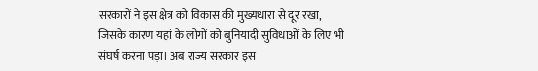सरकारों ने इस क्षेत्र को विकास की मुख्यधारा से दूर रखा, जिसके कारण यहां के लोगों को बुनियादी सुविधाओं के लिए भी संघर्ष करना पड़ा। अब राज्य सरकार इस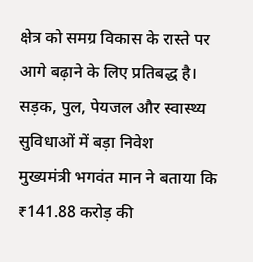क्षेत्र को समग्र विकास के रास्ते पर आगे बढ़ाने के लिए प्रतिबद्ध है।
सड़क, पुल, पेयजल और स्वास्थ्य सुविधाओं में बड़ा निवेश
मुख्यमंत्री भगवंत मान ने बताया कि ₹141.88 करोड़ की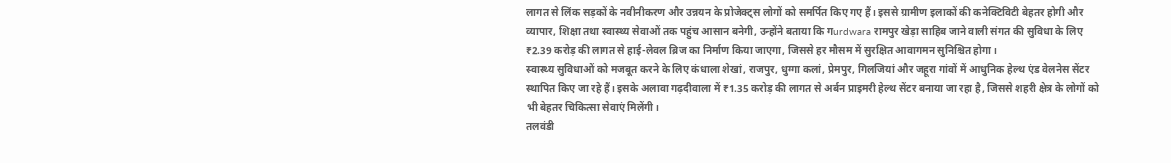लागत से लिंक सड़कों के नवीनीकरण और उन्नयन के प्रोजेक्ट्स लोगों को समर्पित किए गए हैं। इससे ग्रामीण इलाकों की कनेक्टिविटी बेहतर होगी और व्यापार, शिक्षा तथा स्वास्थ्य सेवाओं तक पहुंच आसान बनेगी, उन्होंने बताया कि गurdwara रामपुर खेड़ा साहिब जाने वाली संगत की सुविधा के लिए ₹2.39 करोड़ की लागत से हाई-लेवल ब्रिज का निर्माण किया जाएगा, जिससे हर मौसम में सुरक्षित आवागमन सुनिश्चित होगा।
स्वास्थ्य सुविधाओं को मजबूत करने के लिए कंधाला शेखां, राजपुर, धुग्गा कलां, प्रेमपुर, गिलजियां और जहूरा गांवों में आधुनिक हेल्थ एंड वेलनेस सेंटर स्थापित किए जा रहे हैं। इसके अलावा गढ़दीवाला में ₹1.35 करोड़ की लागत से अर्बन प्राइमरी हेल्थ सेंटर बनाया जा रहा है, जिससे शहरी क्षेत्र के लोगों को भी बेहतर चिकित्सा सेवाएं मिलेंगी।
तलवंडी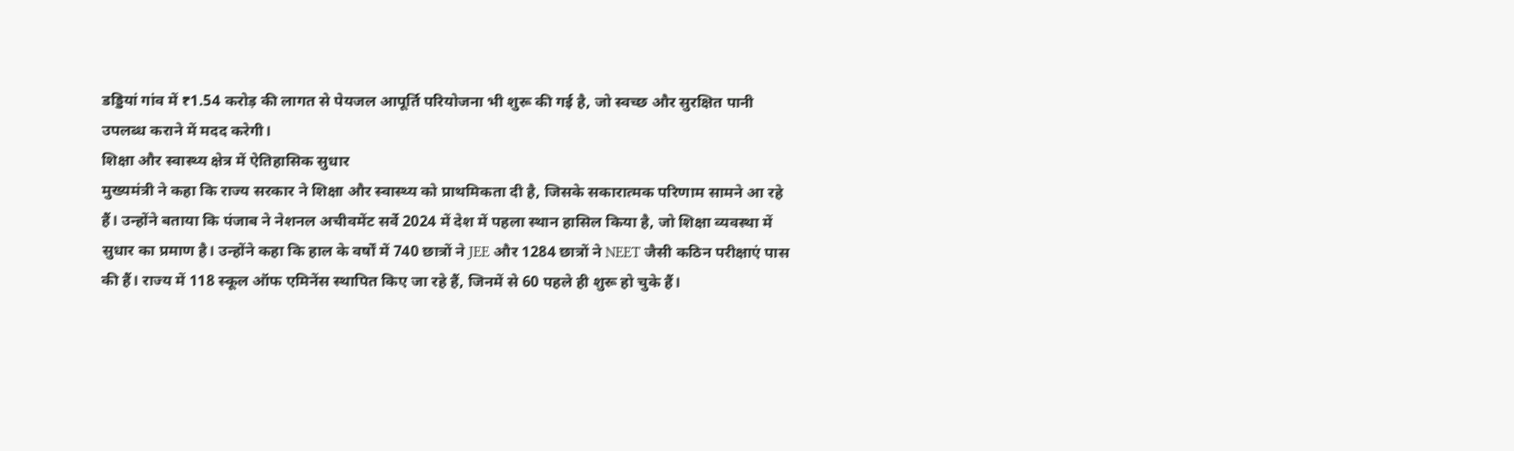डड्डियां गांव में ₹1.54 करोड़ की लागत से पेयजल आपूर्ति परियोजना भी शुरू की गई है, जो स्वच्छ और सुरक्षित पानी उपलब्ध कराने में मदद करेगी।
शिक्षा और स्वास्थ्य क्षेत्र में ऐतिहासिक सुधार
मुख्यमंत्री ने कहा कि राज्य सरकार ने शिक्षा और स्वास्थ्य को प्राथमिकता दी है, जिसके सकारात्मक परिणाम सामने आ रहे हैं। उन्होंने बताया कि पंजाब ने नेशनल अचीवमेंट सर्वे 2024 में देश में पहला स्थान हासिल किया है, जो शिक्षा व्यवस्था में सुधार का प्रमाण है। उन्होंने कहा कि हाल के वर्षों में 740 छात्रों ने JEE और 1284 छात्रों ने NEET जैसी कठिन परीक्षाएं पास की हैं। राज्य में 118 स्कूल ऑफ एमिनेंस स्थापित किए जा रहे हैं, जिनमें से 60 पहले ही शुरू हो चुके हैं।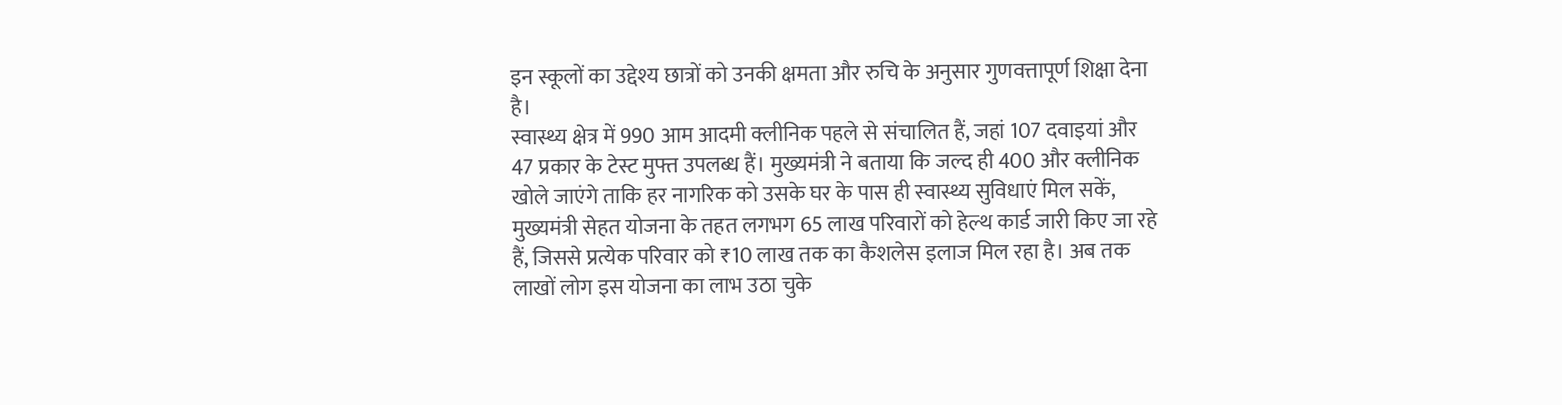इन स्कूलों का उद्देश्य छात्रों को उनकी क्षमता और रुचि के अनुसार गुणवत्तापूर्ण शिक्षा देना है।
स्वास्थ्य क्षेत्र में 990 आम आदमी क्लीनिक पहले से संचालित हैं, जहां 107 दवाइयां और 47 प्रकार के टेस्ट मुफ्त उपलब्ध हैं। मुख्यमंत्री ने बताया कि जल्द ही 400 और क्लीनिक खोले जाएंगे ताकि हर नागरिक को उसके घर के पास ही स्वास्थ्य सुविधाएं मिल सकें, मुख्यमंत्री सेहत योजना के तहत लगभग 65 लाख परिवारों को हेल्थ कार्ड जारी किए जा रहे हैं, जिससे प्रत्येक परिवार को ₹10 लाख तक का कैशलेस इलाज मिल रहा है। अब तक लाखों लोग इस योजना का लाभ उठा चुके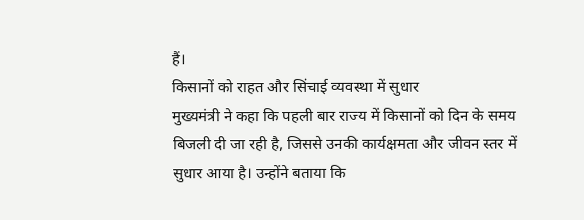हैं।
किसानों को राहत और सिंचाई व्यवस्था में सुधार
मुख्यमंत्री ने कहा कि पहली बार राज्य में किसानों को दिन के समय बिजली दी जा रही है, जिससे उनकी कार्यक्षमता और जीवन स्तर में सुधार आया है। उन्होंने बताया कि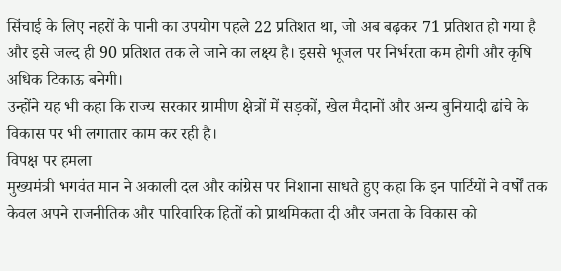सिंचाई के लिए नहरों के पानी का उपयोग पहले 22 प्रतिशत था, जो अब बढ़कर 71 प्रतिशत हो गया है और इसे जल्द ही 90 प्रतिशत तक ले जाने का लक्ष्य है। इससे भूजल पर निर्भरता कम होगी और कृषि अधिक टिकाऊ बनेगी।
उन्होंने यह भी कहा कि राज्य सरकार ग्रामीण क्षेत्रों में सड़कों, खेल मैदानों और अन्य बुनियादी ढांचे के विकास पर भी लगातार काम कर रही है।
विपक्ष पर हमला
मुख्यमंत्री भगवंत मान ने अकाली दल और कांग्रेस पर निशाना साधते हुए कहा कि इन पार्टियों ने वर्षों तक केवल अपने राजनीतिक और पारिवारिक हितों को प्राथमिकता दी और जनता के विकास को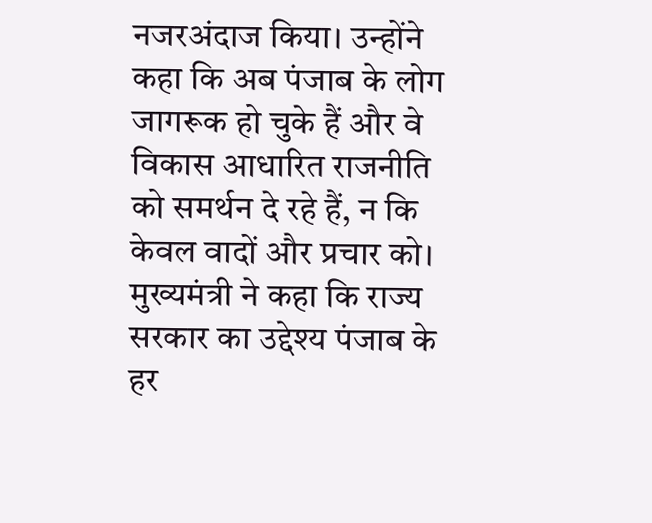नजरअंदाज किया। उन्होंने कहा कि अब पंजाब के लोग जागरूक हो चुके हैं और वे विकास आधारित राजनीति को समर्थन दे रहे हैं, न कि केवल वादों और प्रचार को।
मुख्यमंत्री ने कहा कि राज्य सरकार का उद्देश्य पंजाब के हर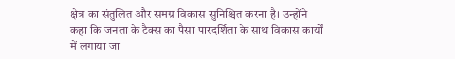क्षेत्र का संतुलित और समग्र विकास सुनिश्चित करना है। उन्होंने कहा कि जनता के टैक्स का पैसा पारदर्शिता के साथ विकास कार्यों में लगाया जा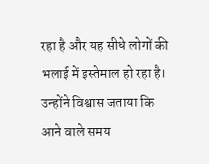रहा है और यह सीधे लोगों की भलाई में इस्तेमाल हो रहा है।
उन्होंने विश्वास जताया कि आने वाले समय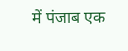में पंजाब एक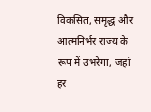विकसित, समृद्ध और आत्मनिर्भर राज्य के रूप में उभरेगा, जहां हर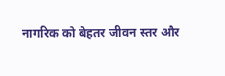नागरिक को बेहतर जीवन स्तर और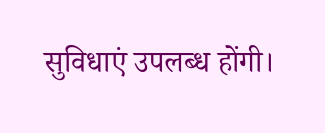सुविधाएं उपलब्ध होंगी।